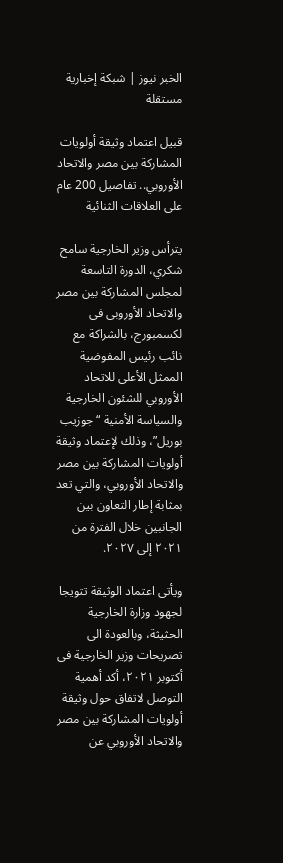الخبر نيوز | شبكة إخبارية مستقلة

قبيل اعتماد وثيقة أولويات المشاركة بين مصر والاتحاد الأوروبي.. تفاصيل 200 عام على العلاقات الثنائية

يترأس وزير الخارجية سامح شكري، الدورة التاسعة لمجلس المشاركة بين مصر والاتحاد الأوروبى فى لكسمبورج، بالشراكة مع نائب رئيس المفوضية الممثل الأعلى للاتحاد الأوروبي للشئون الخارجية والسياسة الأمنية “جوزيب بوريل”، وذلك لإعتماد وثيقة أولويات المشاركة بين مصر والاتحاد الأوروبي، والتي تعد بمثابة إطار التعاون بين الجانبين خلال الفترة من ٢٠٢١ إلى ٢٠٢٧.

ويأتى اعتماد الوثيقة تتويجا لجهود وزارة الخارجية الحثيثة، وبالعودة الى تصريحات وزير الخارجية فى أكتوبر ٢٠٢١، أكد أهمية التوصل لاتفاق حول وثيقة أولويات المشاركة بين مصر والاتحاد الأوروبي عن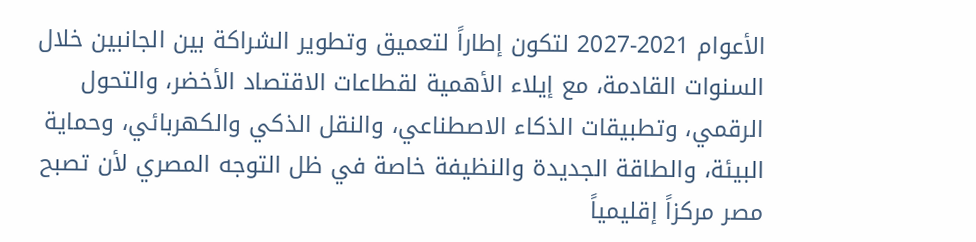الأعوام 2021-2027 لتكون إطاراً لتعميق وتطوير الشراكة بين الجانبين خلال السنوات القادمة، مع إيلاء الأهمية لقطاعات الاقتصاد الأخضر، والتحول الرقمي، وتطبيقات الذكاء الاصطناعي، والنقل الذكي والكهربائي، وحماية البيئة، والطاقة الجديدة والنظيفة خاصة في ظل التوجه المصري لأن تصبح مصر مركزاً إقليمياً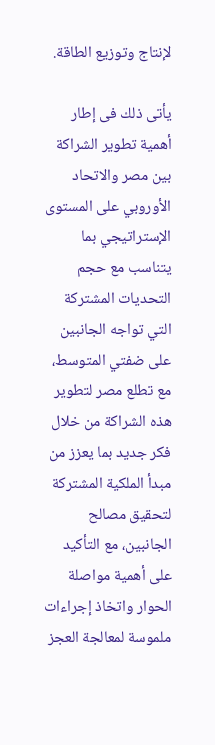لإنتاج وتوزيع الطاقة.

يأتى ذلك فى إطار أهمية تطوير الشراكة بين مصر والاتحاد الأوروبي على المستوى الإستراتيجي بما يتناسب مع حجم التحديات المشتركة التي تواجه الجانبين على ضفتي المتوسط، مع تطلع مصر لتطوير هذه الشراكة من خلال فكر جديد بما يعزز من مبدأ الملكية المشتركة لتحقيق مصالح الجانبين، مع التأكيد على أهمية مواصلة الحوار واتخاذ إجراءات ملموسة لمعالجة العجز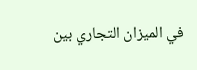في الميزان التجاري بين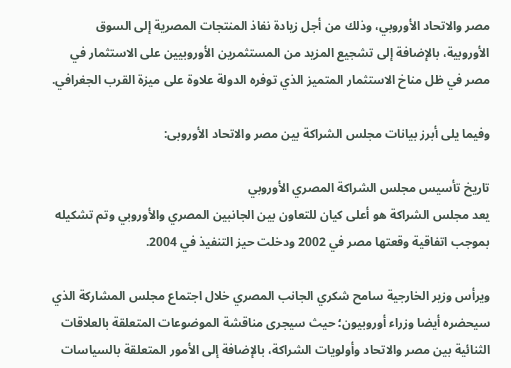مصر والاتحاد الأوروبي، وذلك من أجل زيادة نفاذ المنتجات المصرية إلى السوق الأوروبية، بالإضافة إلى تشجيع المزيد من المستثمرين الأوروبيين على الاستثمار في مصر في ظل مناخ الاستثمار المتميز الذي توفره الدولة علاوة على ميزة القرب الجغرافي.

وفيما يلى أبرز بيانات مجلس الشراكة بين مصر والاتحاد الأوروبى:

تاريخ تأسيس مجلس الشراكة المصري الأوروبي
يعد مجلس الشراكة هو أعلى كيان للتعاون بين الجانبين المصري والأوروبي وتم تشكيله بموجب اتفاقية وقعتها مصر في 2002 ودخلت حيز التنفيذ في 2004.

ويرأس وزير الخارجية سامح شكري الجانب المصري خلال اجتماع مجلس المشاركة الذي سيحضره أيضا وزراء أوروبيون؛ حيث سيجرى مناقشة الموضوعات المتعلقة بالعلاقات الثنائية بين مصر والاتحاد وأولويات الشراكة، بالإضافة إلى الأمور المتعلقة بالسياسات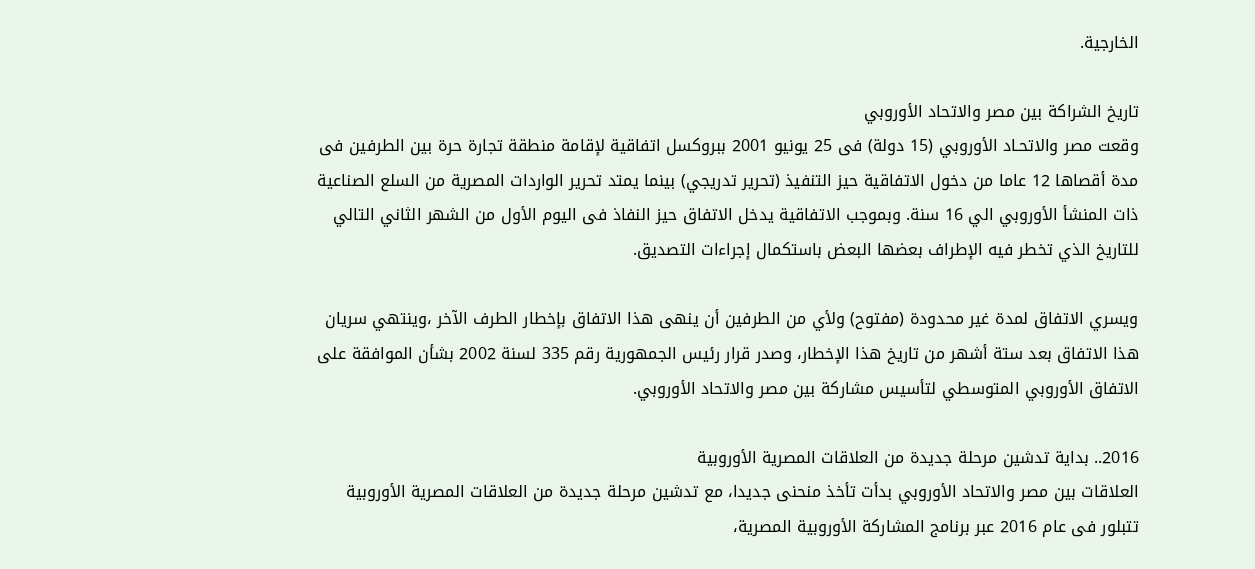الخارجية.

تاريخ الشراكة بين مصر والاتحاد الأوروبي
وقعت مصر والاتحـاد الأوروبي (15 دولة) فى 25 يونيو 2001 ببروكسل اتفاقية لإقامة منطقة تجارة حرة بين الطرفين فى مدة أقصاها 12 عاما من دخول الاتفاقية حيز التنفيذ (تحرير تدريجي) بينما يمتد تحرير الواردات المصرية من السلع الصناعية ذات المنشأ الأوروبي الي 16 سنة. وبموجب الاتفاقية يدخل الاتفاق حيز النفاذ فى اليوم الأول من الشهر الثاني التالي للتاريخ الذي تخطر فيه الإطراف بعضها البعض باستكمال إجراءات التصديق.

ويسري الاتفاق لمدة غير محدودة (مفتوح) ولأي من الطرفين أن ينهى هذا الاتفاق بإخطار الطرف الآخر ،وينتهي سريان هذا الاتفاق بعد ستة أشهر من تاريخ هذا الإخطار، وصدر قرار رئيس الجمهورية رقم 335 لسنة 2002 بشأن الموافقة على الاتفاق الأوروبي المتوسطي لتأسيس مشاركة بين مصر والاتحاد الأوروبي.

2016.. بداية تدشين مرحلة جديدة من العلاقات المصرية الأوروبية
العلاقات بين مصر والاتحاد الأوروبي بدأت تأخذ منحنى جديدا، مع تدشين مرحلة جديدة من العلاقات المصرية الأوروبية تتبلور فى عام 2016 عبر برنامج المشاركة الأوروبية المصرية،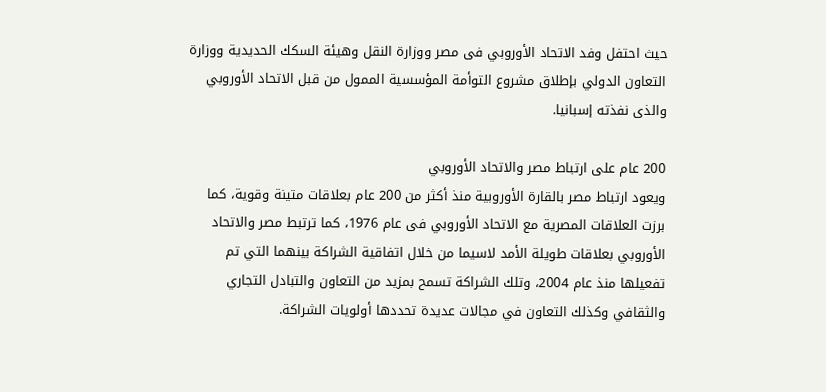حيث احتفل وفد الاتحاد الأوروبي فى مصر ووزارة النقل وهيئة السكك الحديدية ووزارة التعاون الدولي بإطلاق مشروع التوأمة المؤسسية الممول من قبل الاتحاد الأوروبي والذى نفذته إسبانيا.

200 عام على ارتباط مصر والاتحاد الأوروبي
ويعود ارتباط مصر بالقارة الأوروبية منذ أكثر من 200 عام بعلاقات متينة وقوية، كما برزت العلاقات المصرية مع الاتحاد الأوروبي فى عام 1976، كما ترتبط مصر والاتحاد الأوروبي بعلاقات طويلة الأمد لاسيما من خلال اتفاقية الشراكة بينهما التي تم تفعيلها منذ عام 2004، وتلك الشراكة تسمح بمزيد من التعاون والتبادل التجاري والثقافي وكذلك التعاون في مجالات عديدة تحددها أولويات الشراكة.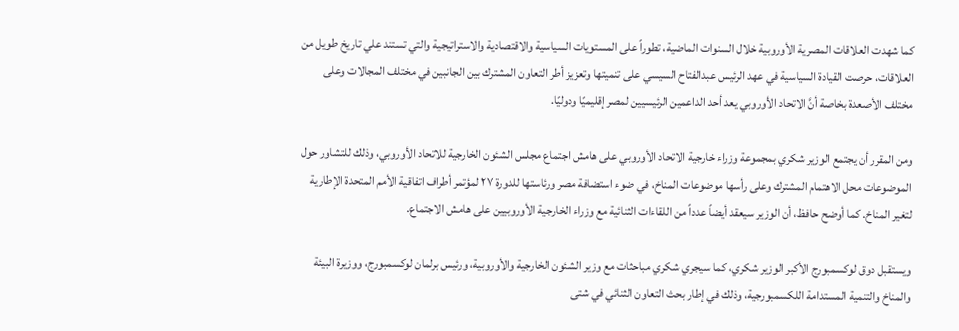كما شهدت العلاقات المصرية الأوروبية خلال السنوات الماضية، تطوراً على المستويات السياسية والاقتصادية والاستراتيجية والتي تستند علي تاريخ طويل من العلاقات، حرصت القيادة السياسية في عهد الرئيس عبدالفتاح السيسي على تنميتها وتعزيز أطر التعاون المشترك بين الجانبين في مختلف المجالات وعلى مختلف الأصعدة بخاصة أنَّ الاتحاد الأوروبي يعد أحد الداعمين الرئيسيين لمصر إقليميًا ودوليًا.

ومن المقرر أن يجتمع الوزير شكري بمجموعة وزراء خارجية الاتحاد الأوروبي على هامش اجتماع مجلس الشئون الخارجية للاتحاد الأوروبي، وذلك للتشاور حول الموضوعات محل الاهتمام المشترك وعلى رأسها موضوعات المناخ، في ضوء استضافة مصر ورئاستها للدورة ٢٧ لمؤتمر أطراف اتفاقية الأمم المتحدة الإطارية لتغير المناخ. كما أوضح حافظ، أن الوزير سيعقد أيضاً عدداً من اللقاءات الثنائية مع وزراء الخارجية الأوروبيين على هامش الاجتماع.

ويستقبل دوق لوكسمبورج الأكبر الوزير شكري، كما سيجري شكري مباحثات مع وزير الشئون الخارجية والأوروبية، ورئيس برلمان لوكسمبورج، ووزيرة البيئة والمناخ والتنمية المستدامة اللكسمبورجية، وذلك في إطار بحث التعاون الثنائي في شتى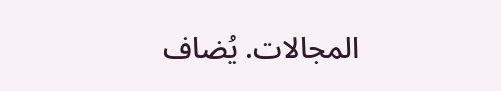المجالات. يُضاف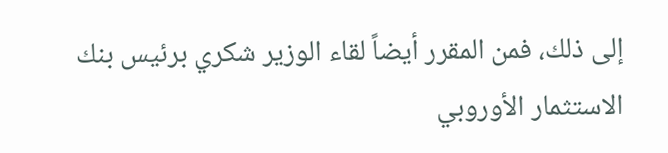إلى ذلك، فمن المقرر أيضاً لقاء الوزير شكري برئيس بنك الاستثمار الأوروبي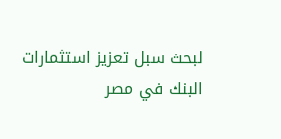لبحث سبل تعزيز استثمارات البنك في مصر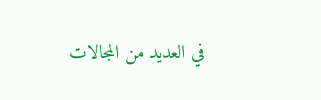في العديد من المجالات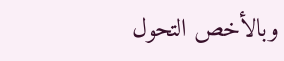وبالأخص التحول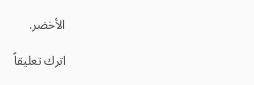الأخضر.

اترك تعليقاً